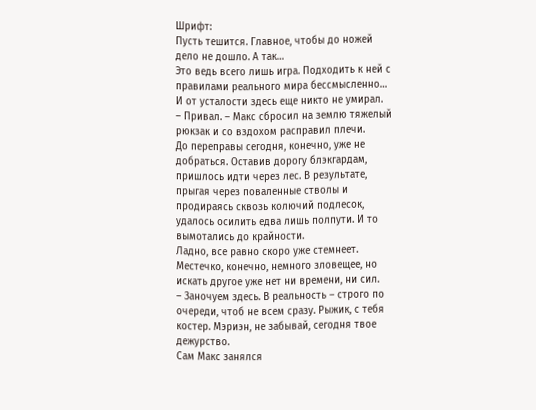Шрифт:
Пусть тешится. Главное, чтобы до ножей дело не дошло. А так…
Это ведь всего лишь игра. Подходить к ней с правилами реального мира бессмысленно…
И от усталости здесь еще никто не умирал.
– Привал. – Макс сбросил на землю тяжелый рюкзак и со вздохом расправил плечи.
До переправы сегодня, конечно, уже не добраться. Оставив дорогу блэкгардам, пришлось идти через лес. В результате, прыгая через поваленные стволы и продираясь сквозь колючий подлесок, удалось осилить едва лишь полпути. И то вымотались до крайности.
Ладно, все равно скоро уже стемнеет. Местечко, конечно, немного зловещее, но искать другое уже нет ни времени, ни сил.
– Заночуем здесь. В реальность – строго по очереди, чтоб не всем сразу. Рыжик, с тебя костер. Мэриэн, не забывай, сегодня твое дежурство.
Сам Макс занялся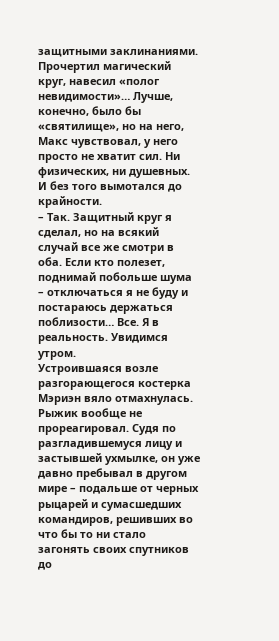защитными заклинаниями. Прочертил магический круг, навесил «полог невидимости»… Лучше, конечно, было бы «святилище», но на него, Макс чувствовал, у него просто не хватит сил. Ни физических, ни душевных. И без того вымотался до крайности.
– Так. Защитный круг я сделал, но на всякий случай все же смотри в оба. Если кто полезет, поднимай побольше шума – отключаться я не буду и постараюсь держаться поблизости… Все. Я в реальность. Увидимся утром.
Устроившаяся возле разгорающегося костерка Мэриэн вяло отмахнулась. Рыжик вообще не прореагировал. Судя по разгладившемуся лицу и застывшей ухмылке, он уже давно пребывал в другом мире – подальше от черных рыцарей и сумасшедших командиров, решивших во что бы то ни стало загонять своих спутников до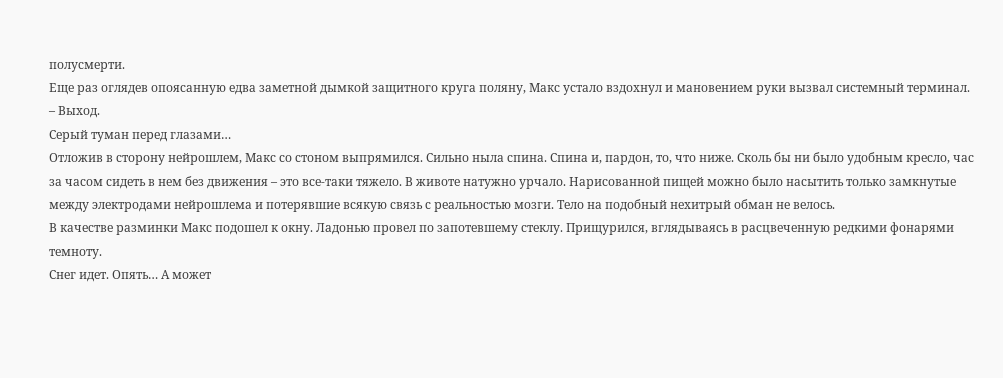полусмерти.
Еще раз оглядев опоясанную едва заметной дымкой защитного круга поляну, Макс устало вздохнул и мановением руки вызвал системный терминал.
– Выход.
Серый туман перед глазами…
Отложив в сторону нейрошлем, Макс со стоном выпрямился. Сильно ныла спина. Спина и, пардон, то, что ниже. Сколь бы ни было удобным кресло, час за часом сидеть в нем без движения – это все-таки тяжело. В животе натужно урчало. Нарисованной пищей можно было насытить только замкнутые между электродами нейрошлема и потерявшие всякую связь с реальностью мозги. Тело на подобный нехитрый обман не велось.
В качестве разминки Макс подошел к окну. Ладонью провел по запотевшему стеклу. Прищурился, вглядываясь в расцвеченную редкими фонарями темноту.
Снег идет. Опять… А может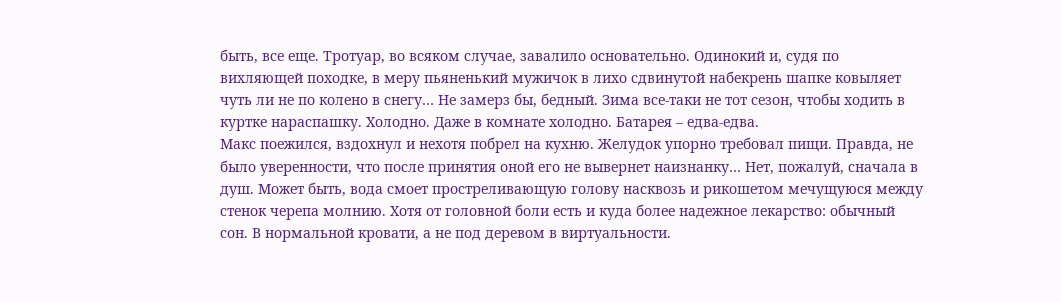быть, все еще. Тротуар, во всяком случае, завалило основательно. Одинокий и, судя по вихляющей походке, в меру пьяненький мужичок в лихо сдвинутой набекрень шапке ковыляет чуть ли не по колено в снегу… Не замерз бы, бедный. Зима все-таки не тот сезон, чтобы ходить в куртке нараспашку. Холодно. Даже в комнате холодно. Батарея – едва-едва.
Макс поежился, вздохнул и нехотя побрел на кухню. Желудок упорно требовал пищи. Правда, не было уверенности, что после принятия оной его не вывернет наизнанку… Нет, пожалуй, сначала в душ. Может быть, вода смоет простреливающую голову насквозь и рикошетом мечущуюся между стенок черепа молнию. Хотя от головной боли есть и куда более надежное лекарство: обычный сон. В нормальной кровати, а не под деревом в виртуальности.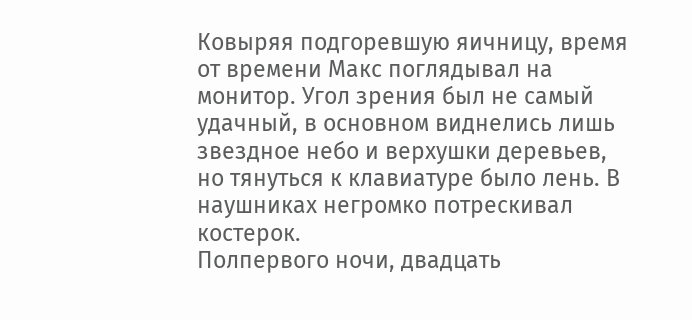Ковыряя подгоревшую яичницу, время от времени Макс поглядывал на монитор. Угол зрения был не самый удачный, в основном виднелись лишь звездное небо и верхушки деревьев, но тянуться к клавиатуре было лень. В наушниках негромко потрескивал костерок.
Полпервого ночи, двадцать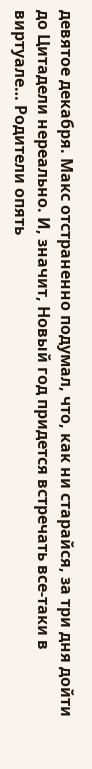девятое декабря. Макс отстраненно подумал, что, как ни старайся, за три дня дойти до Цитадели нереально. И, значит, Новый год придется встречать все-таки в виртуале… Родители опять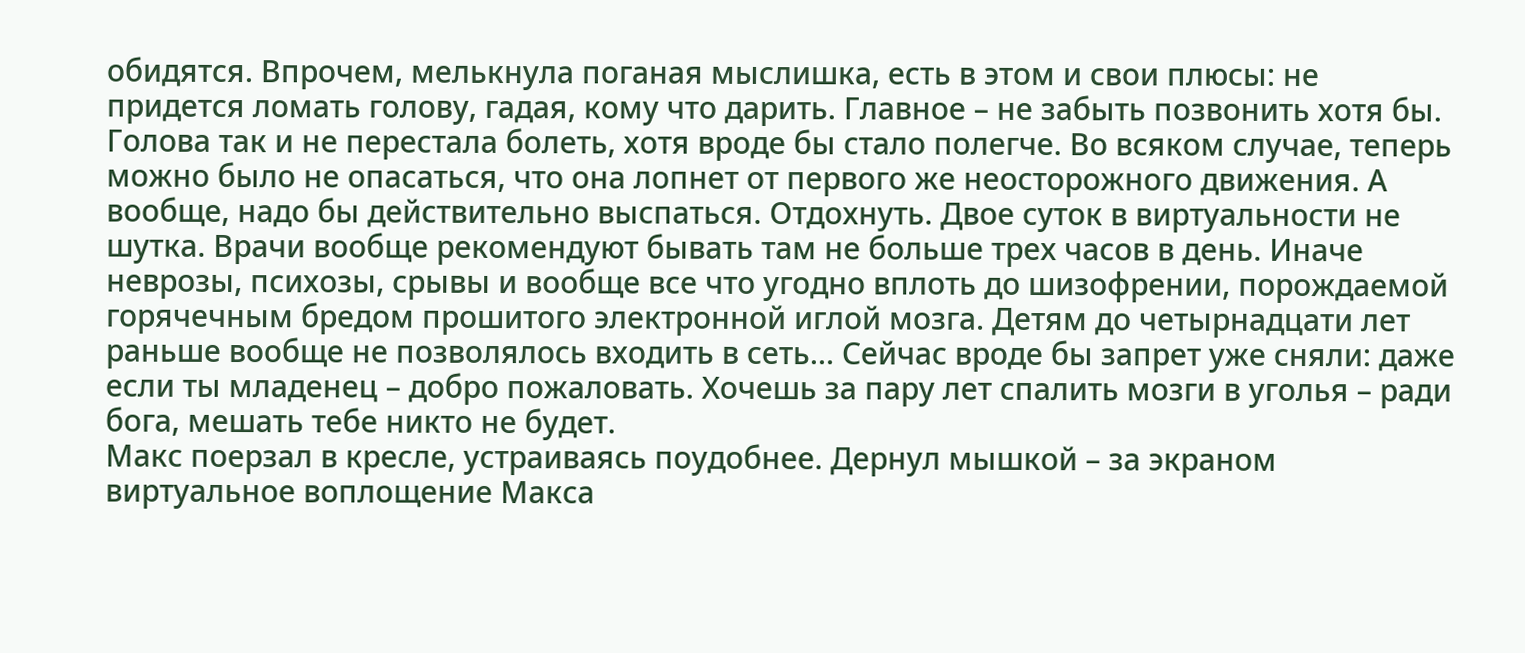обидятся. Впрочем, мелькнула поганая мыслишка, есть в этом и свои плюсы: не придется ломать голову, гадая, кому что дарить. Главное – не забыть позвонить хотя бы.
Голова так и не перестала болеть, хотя вроде бы стало полегче. Во всяком случае, теперь можно было не опасаться, что она лопнет от первого же неосторожного движения. А вообще, надо бы действительно выспаться. Отдохнуть. Двое суток в виртуальности не шутка. Врачи вообще рекомендуют бывать там не больше трех часов в день. Иначе неврозы, психозы, срывы и вообще все что угодно вплоть до шизофрении, порождаемой горячечным бредом прошитого электронной иглой мозга. Детям до четырнадцати лет раньше вообще не позволялось входить в сеть… Сейчас вроде бы запрет уже сняли: даже если ты младенец – добро пожаловать. Хочешь за пару лет спалить мозги в уголья – ради бога, мешать тебе никто не будет.
Макс поерзал в кресле, устраиваясь поудобнее. Дернул мышкой – за экраном виртуальное воплощение Макса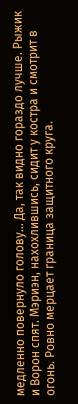медленно повернуло голову… Да, так видно гораздо лучше. Рыжик и Ворон спят. Мэриэн, нахохлившись, сидит у костра и смотрит в огонь. Ровно мерцает граница защитного круга.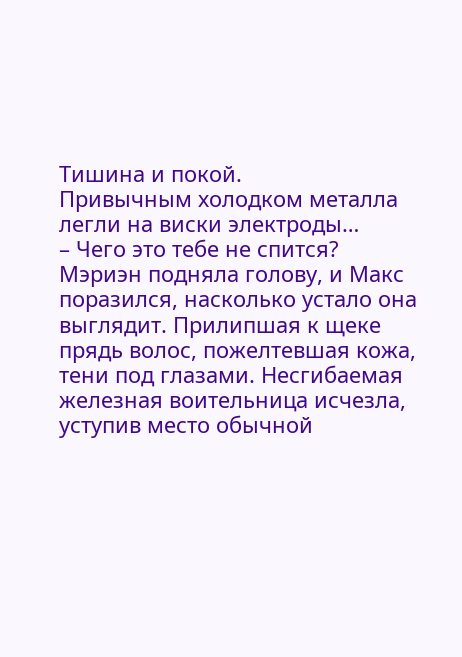Тишина и покой.
Привычным холодком металла легли на виски электроды…
– Чего это тебе не спится?
Мэриэн подняла голову, и Макс поразился, насколько устало она выглядит. Прилипшая к щеке прядь волос, пожелтевшая кожа, тени под глазами. Несгибаемая железная воительница исчезла, уступив место обычной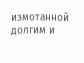измотанной долгим и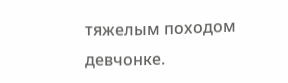тяжелым походом девчонке.